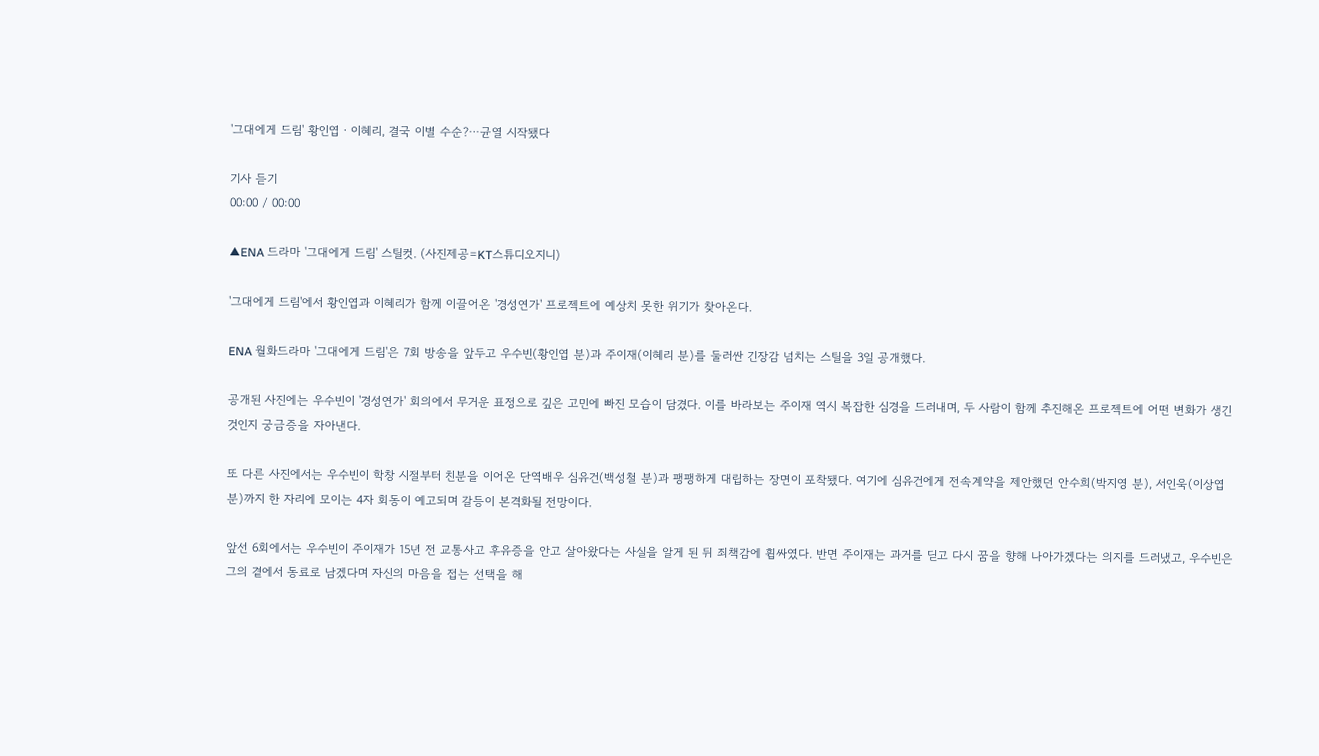'그대에게 드림' 황인엽ㆍ이혜리, 결국 이별 수순?⋯균열 시작됐다

기사 듣기
00:00 / 00:00

▲ENA 드라마 '그대에게 드림' 스틸컷. (사진제공=KT스튜디오지니)

'그대에게 드림'에서 황인엽과 이혜리가 함께 이끌어온 '경성연가' 프로젝트에 예상치 못한 위기가 찾아온다.

ENA 월화드라마 '그대에게 드림'은 7회 방송을 앞두고 우수빈(황인엽 분)과 주이재(이혜리 분)를 둘러싼 긴장감 넘치는 스틸을 3일 공개했다.

공개된 사진에는 우수빈이 '경성연가' 회의에서 무거운 표정으로 깊은 고민에 빠진 모습이 담겼다. 이를 바라보는 주이재 역시 복잡한 심경을 드러내며, 두 사람이 함께 추진해온 프로젝트에 어떤 변화가 생긴 것인지 궁금증을 자아낸다.

또 다른 사진에서는 우수빈이 학창 시절부터 친분을 이어온 단역배우 심유건(백성철 분)과 팽팽하게 대립하는 장면이 포착됐다. 여기에 심유건에게 전속계약을 제안했던 안수희(박지영 분), 서인욱(이상엽 분)까지 한 자리에 모이는 4자 회동이 예고되며 갈등이 본격화될 전망이다.

앞선 6회에서는 우수빈이 주이재가 15년 전 교통사고 후유증을 안고 살아왔다는 사실을 알게 된 뒤 죄책감에 휩싸였다. 반면 주이재는 과거를 딛고 다시 꿈을 향해 나아가겠다는 의지를 드러냈고, 우수빈은 그의 곁에서 동료로 남겠다며 자신의 마음을 접는 선택을 해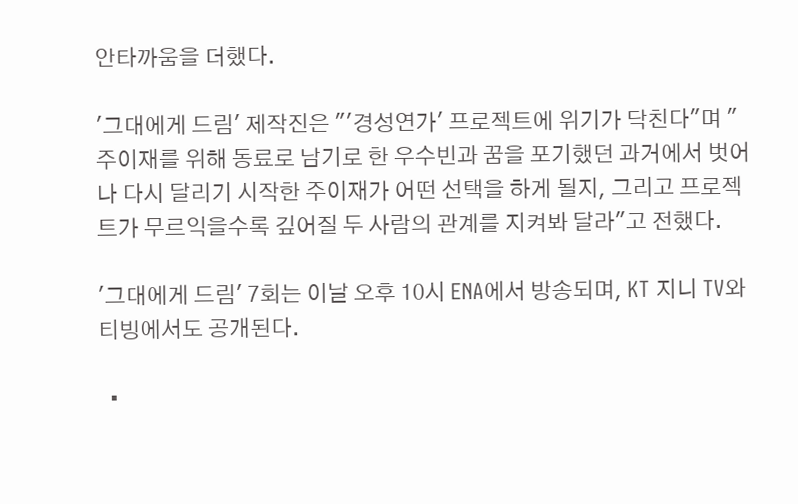안타까움을 더했다.

'그대에게 드림' 제작진은 "'경성연가' 프로젝트에 위기가 닥친다"며 "주이재를 위해 동료로 남기로 한 우수빈과 꿈을 포기했던 과거에서 벗어나 다시 달리기 시작한 주이재가 어떤 선택을 하게 될지, 그리고 프로젝트가 무르익을수록 깊어질 두 사람의 관계를 지켜봐 달라"고 전했다.

'그대에게 드림' 7회는 이날 오후 10시 ENA에서 방송되며, KT 지니 TV와 티빙에서도 공개된다.

  •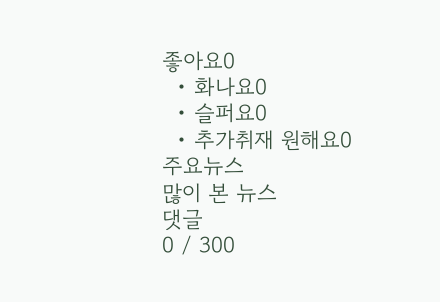좋아요0
  • 화나요0
  • 슬퍼요0
  • 추가취재 원해요0
주요뉴스
많이 본 뉴스
댓글
0 / 300